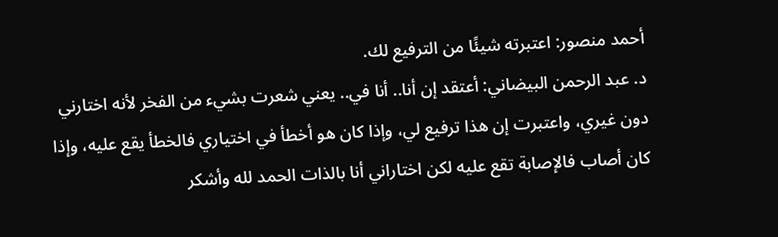أحمد منصور: اعتبرته شيئًا من الترفيع لك.
د. عبد الرحمن البيضاني: أعتقد إن أنا.. أنا في.. يعني شعرت بشيء من الفخر لأنه اختارني دون غيري، واعتبرت إن هذا ترفيع لي، وإذا كان هو أخطأ في اختياري فالخطأ يقع عليه، وإذا كان أصاب فالإصابة تقع عليه لكن اختاراني أنا بالذات الحمد لله وأشكر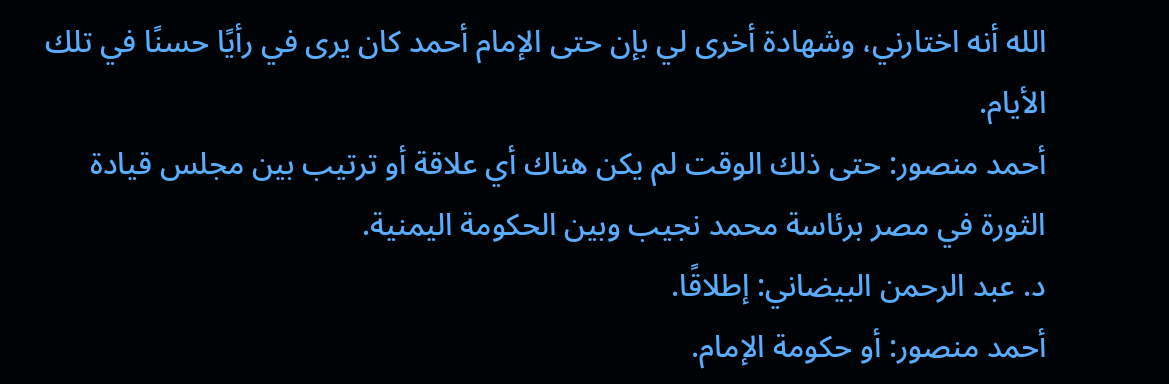الله أنه اختارني، وشهادة أخرى لي بإن حتى الإمام أحمد كان يرى في رأيًا حسنًا في تلك الأيام.
أحمد منصور: حتى ذلك الوقت لم يكن هناك أي علاقة أو ترتيب بين مجلس قيادة الثورة في مصر برئاسة محمد نجيب وبين الحكومة اليمنية.
د. عبد الرحمن البيضاني: إطلاقًا.
أحمد منصور: أو حكومة الإمام.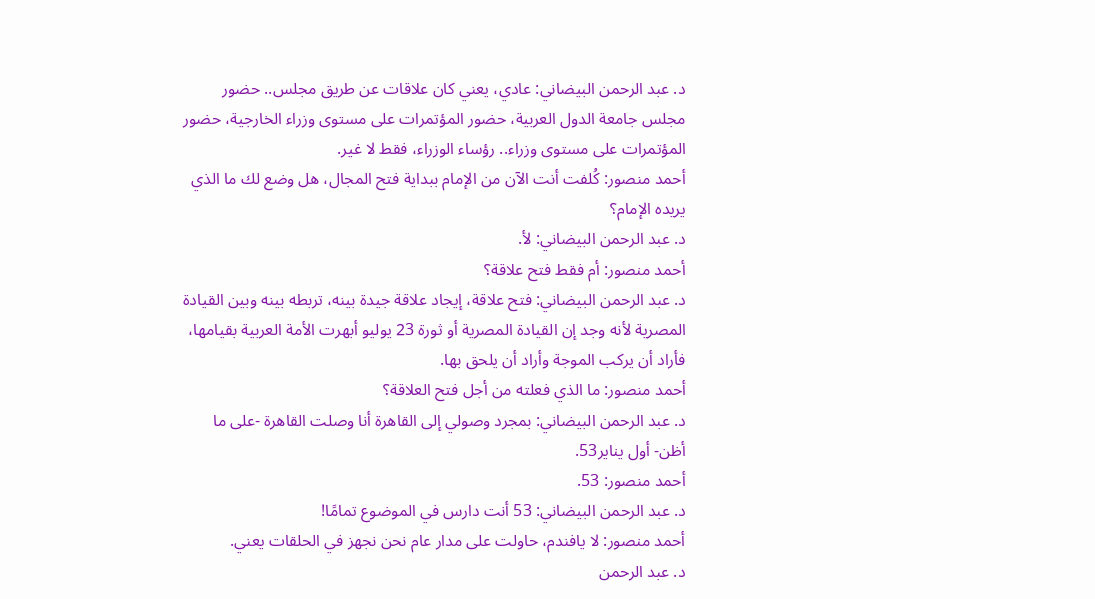د. عبد الرحمن البيضاني: عادي، يعني كان علاقات عن طريق مجلس.. حضور مجلس جامعة الدول العربية، حضور المؤتمرات على مستوى وزراء الخارجية، حضور المؤتمرات على مستوى وزراء.. رؤساء الوزراء، فقط لا غير.
أحمد منصور: كُلفت أنت الآن من الإمام ببداية فتح المجال، هل وضع لك ما الذي يريده الإمام؟
د. عبد الرحمن البيضاني: لأ.
أحمد منصور: أم فقط فتح علاقة؟
د. عبد الرحمن البيضاني: فتح علاقة، إيجاد علاقة جيدة بينه، تربطه بينه وبين القيادة المصرية لأنه وجد إن القيادة المصرية أو ثورة 23 يوليو أبهرت الأمة العربية بقيامها، فأراد أن يركب الموجة وأراد أن يلحق بها.
أحمد منصور: ما الذي فعلته من أجل فتح العلاقة؟
د. عبد الرحمن البيضاني: بمجرد وصولي إلى القاهرة أنا وصلت القاهرة -على ما أظن- أول يناير53.
أحمد منصور: 53.
د. عبد الرحمن البيضاني: 53 أنت دارس في الموضوع تمامًا!
أحمد منصور: لا يافندم، حاولت على مدار عام نحن نجهز في الحلقات يعني.
د. عبد الرحمن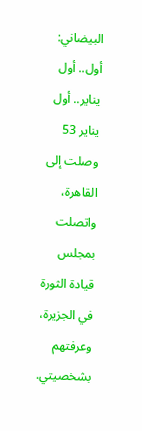البيضاني: أول.. أول يناير.. أول يناير 53 وصلت إلى القاهرة، واتصلت بمجلس قيادة الثورة في الجزيرة، وعرفتهم بشخصيتي.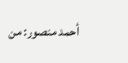أحمد منصور: من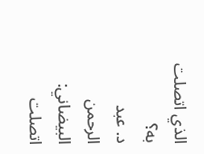الذي اتصلت به؟
د. عبد الرحمن البيضاني: اتصلت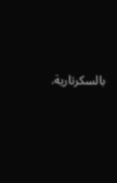بالسكرتارية.